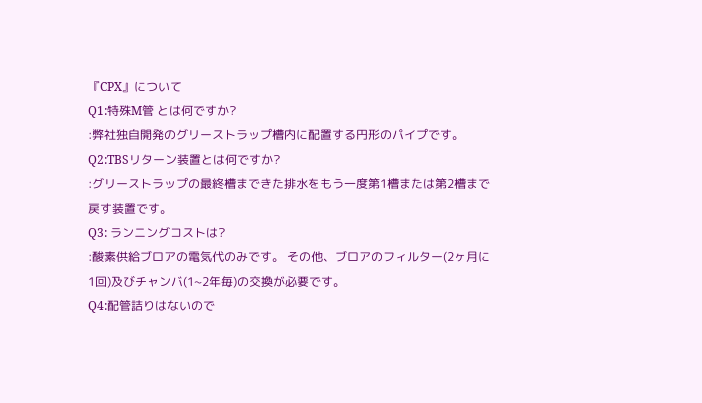『CPX』について
Q1:特殊M管 とは何ですか?
:弊社独自開発のグリーストラップ槽内に配置する円形のパイプです。
Q2:TBSリターン装置とは何ですか?
:グリーストラップの最終槽まできた排水をもう一度第1槽または第2槽まで戻す装置です。
Q3: ランニングコストは?
:酸素供給ブロアの電気代のみです。 その他、ブロアのフィルター(2ヶ月に1回)及びチャンバ(1~2年毎)の交換が必要です。
Q4:配管詰りはないので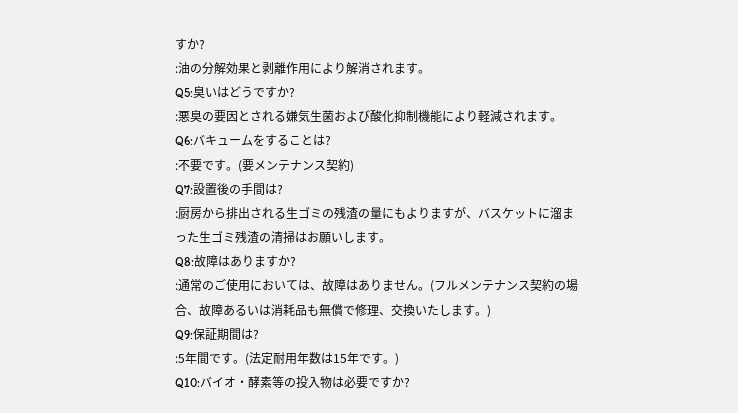すか?
:油の分解効果と剥離作用により解消されます。
Q5:臭いはどうですか?
:悪臭の要因とされる嫌気生菌および酸化抑制機能により軽減されます。
Q6:バキュームをすることは?
:不要です。(要メンテナンス契約)
Q7:設置後の手間は?
:厨房から排出される生ゴミの残渣の量にもよりますが、バスケットに溜まった生ゴミ残渣の清掃はお願いします。
Q8:故障はありますか?
:通常のご使用においては、故障はありません。(フルメンテナンス契約の場合、故障あるいは消耗品も無償で修理、交換いたします。)
Q9:保証期間は?
:5年間です。(法定耐用年数は15年です。)
Q10:バイオ・酵素等の投入物は必要ですか?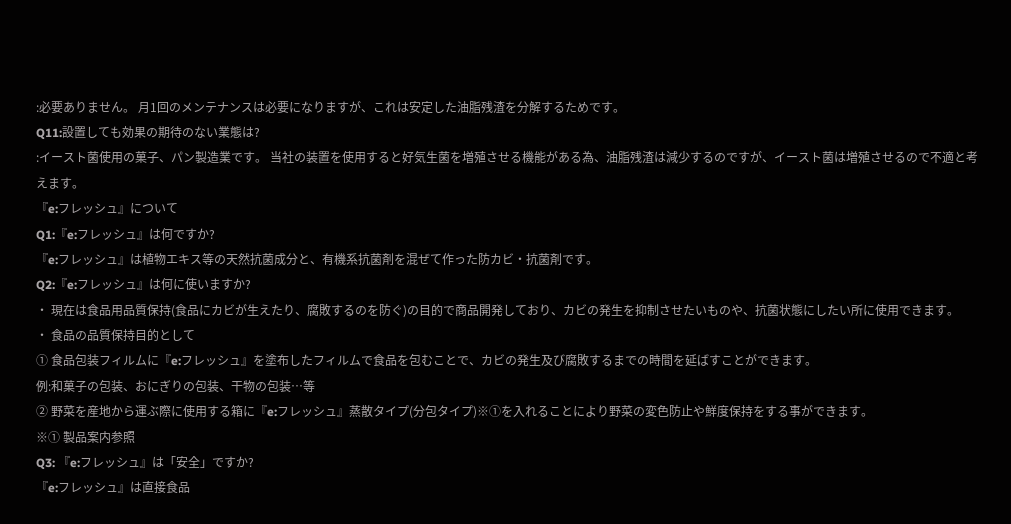:必要ありません。 月1回のメンテナンスは必要になりますが、これは安定した油脂残渣を分解するためです。
Q11:設置しても効果の期待のない業態は?
:イースト菌使用の菓子、パン製造業です。 当社の装置を使用すると好気生菌を増殖させる機能がある為、油脂残渣は減少するのですが、イースト菌は増殖させるので不適と考えます。
『e:フレッシュ』について
Q1:『e:フレッシュ』は何ですか?
『e:フレッシュ』は植物エキス等の天然抗菌成分と、有機系抗菌剤を混ぜて作った防カビ・抗菌剤です。
Q2:『e:フレッシュ』は何に使いますか?
・ 現在は食品用品質保持(食品にカビが生えたり、腐敗するのを防ぐ)の目的で商品開発しており、カビの発生を抑制させたいものや、抗菌状態にしたい所に使用できます。
・ 食品の品質保持目的として
① 食品包装フィルムに『e:フレッシュ』を塗布したフィルムで食品を包むことで、カビの発生及び腐敗するまでの時間を延ばすことができます。
例:和菓子の包装、おにぎりの包装、干物の包装…等
② 野菜を産地から運ぶ際に使用する箱に『e:フレッシュ』蒸散タイプ(分包タイプ)※①を入れることにより野菜の変色防止や鮮度保持をする事ができます。
※① 製品案内参照
Q3: 『e:フレッシュ』は「安全」ですか?
『e:フレッシュ』は直接食品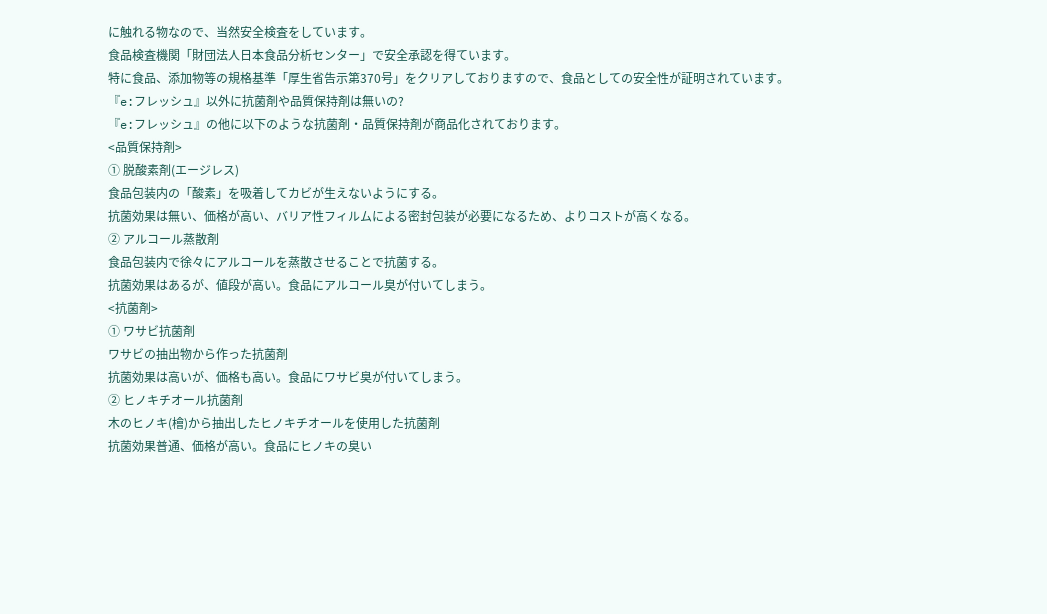に触れる物なので、当然安全検査をしています。
食品検査機関「財団法人日本食品分析センター」で安全承認を得ています。
特に食品、添加物等の規格基準「厚生省告示第370号」をクリアしておりますので、食品としての安全性が証明されています。
『e:フレッシュ』以外に抗菌剤や品質保持剤は無いの?
『e:フレッシュ』の他に以下のような抗菌剤・品質保持剤が商品化されております。
<品質保持剤>
① 脱酸素剤(エージレス)
食品包装内の「酸素」を吸着してカビが生えないようにする。
抗菌効果は無い、価格が高い、バリア性フィルムによる密封包装が必要になるため、よりコストが高くなる。
② アルコール蒸散剤
食品包装内で徐々にアルコールを蒸散させることで抗菌する。
抗菌効果はあるが、値段が高い。食品にアルコール臭が付いてしまう。
<抗菌剤>
① ワサビ抗菌剤
ワサビの抽出物から作った抗菌剤
抗菌効果は高いが、価格も高い。食品にワサビ臭が付いてしまう。
② ヒノキチオール抗菌剤
木のヒノキ(檜)から抽出したヒノキチオールを使用した抗菌剤
抗菌効果普通、価格が高い。食品にヒノキの臭い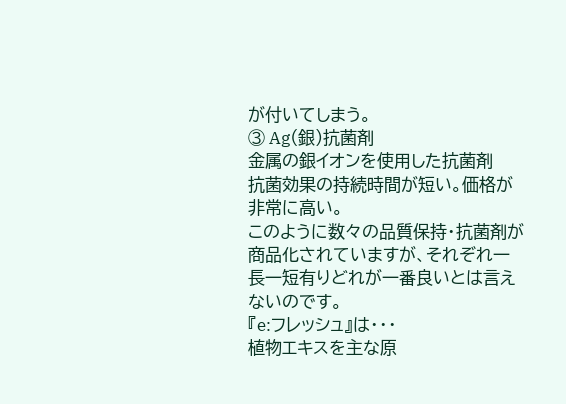が付いてしまう。
③ Ag(銀)抗菌剤
金属の銀イオンを使用した抗菌剤
抗菌効果の持続時間が短い。価格が非常に高い。
このように数々の品質保持・抗菌剤が商品化されていますが、それぞれ一長一短有りどれが一番良いとは言えないのです。
『e:フレッシュ』は・・・
植物エキスを主な原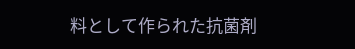料として作られた抗菌剤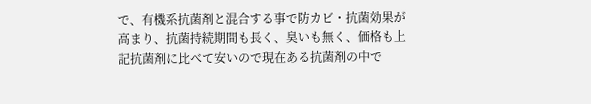で、有機系抗菌剤と混合する事で防カビ・抗菌効果が高まり、抗菌持続期間も長く、臭いも無く、価格も上記抗菌剤に比べて安いので現在ある抗菌剤の中で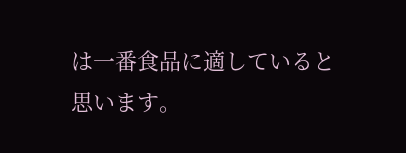は一番食品に適していると思います。